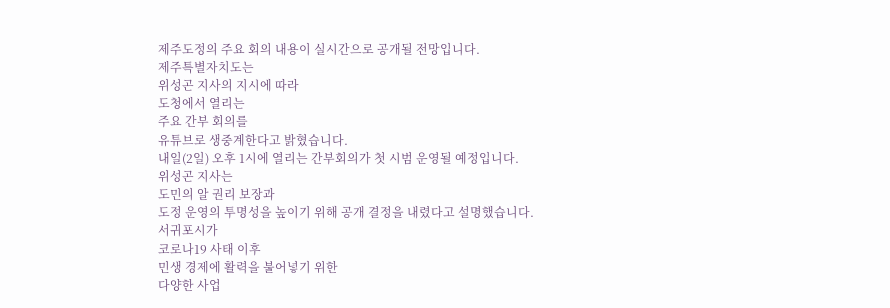제주도정의 주요 회의 내용이 실시간으로 공개될 전망입니다.
제주특별자치도는
위성곤 지사의 지시에 따라
도청에서 열리는
주요 간부 회의를
유튜브로 생중계한다고 밝혔습니다.
내일(2일) 오후 1시에 열리는 간부회의가 첫 시범 운영될 예정입니다.
위성곤 지사는
도민의 알 권리 보장과
도정 운영의 투명성을 높이기 위해 공개 결정을 내렸다고 설명했습니다.
서귀포시가
코로나19 사태 이후
민생 경제에 활력을 불어넣기 위한
다양한 사업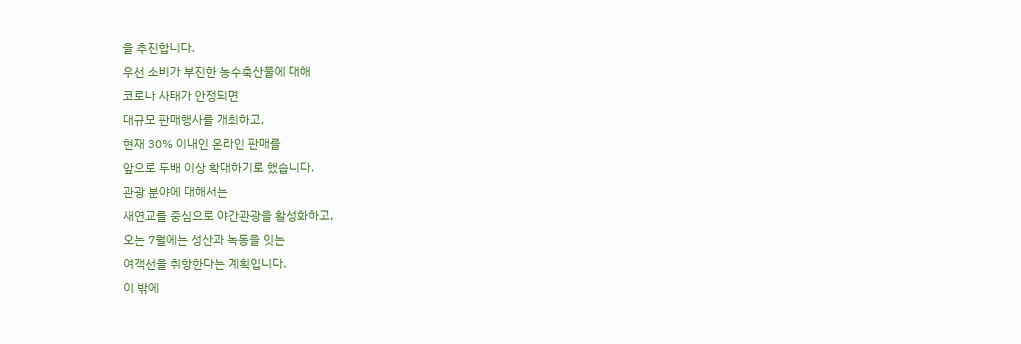을 추진합니다.
우선 소비가 부진한 농수축산물에 대해
코로나 사태가 안정되면
대규모 판매행사를 개최하고,
현재 30% 이내인 온라인 판매를
앞으로 두배 이상 확대하기로 했습니다.
관광 분야에 대해서는
새연교를 중심으로 야간관광을 활성화하고,
오는 7월에는 성산과 녹동을 잇는
여객선을 취항한다는 계획입니다.
이 밖에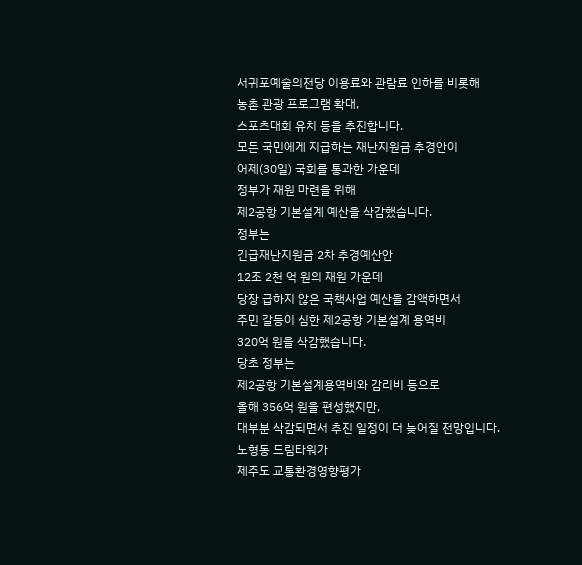서귀포예술의전당 이용료와 관람료 인하를 비롯해
농촌 관광 프로그램 확대,
스포츠대회 유치 등을 추진합니다.
모든 국민에게 지급하는 재난지원금 추경안이
어제(30일) 국회를 통과한 가운데
정부가 재원 마련을 위해
제2공항 기본설계 예산을 삭감했습니다.
정부는
긴급재난지원금 2차 추경예산안
12조 2천 억 원의 재원 가운데
당장 급하지 않은 국책사업 예산을 감액하면서
주민 갈등이 심한 제2공항 기본설계 용역비
320억 원을 삭감했습니다.
당초 정부는
제2공항 기본설계용역비와 감리비 등으로
올해 356억 원을 편성했지만,
대부분 삭감되면서 추진 일정이 더 늦어질 전망입니다.
노형동 드림타워가
제주도 교통환경영향평가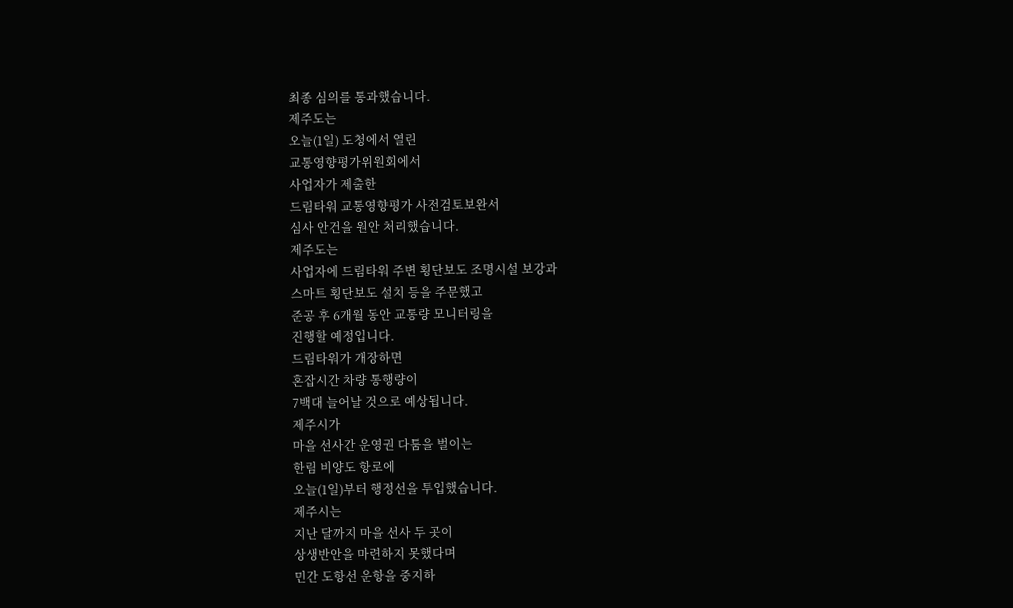최종 심의를 통과했습니다.
제주도는
오늘(1일) 도청에서 열린
교통영향평가위원회에서
사업자가 제출한
드림타워 교통영향평가 사전검토보완서
심사 안건을 원안 처리했습니다.
제주도는
사업자에 드림타워 주변 횡단보도 조명시설 보강과
스마트 횡단보도 설치 등을 주문했고
준공 후 6개월 동안 교통량 모니터링을
진행할 예정입니다.
드림타워가 개장하면
혼잡시간 차량 통행량이
7백대 늘어날 것으로 예상됩니다.
제주시가
마을 선사간 운영권 다툼을 벌이는
한림 비양도 항로에
오늘(1일)부터 행정선을 투입했습니다.
제주시는
지난 달까지 마을 선사 두 곳이
상생반안을 마련하지 못했다며
민간 도항선 운항을 중지하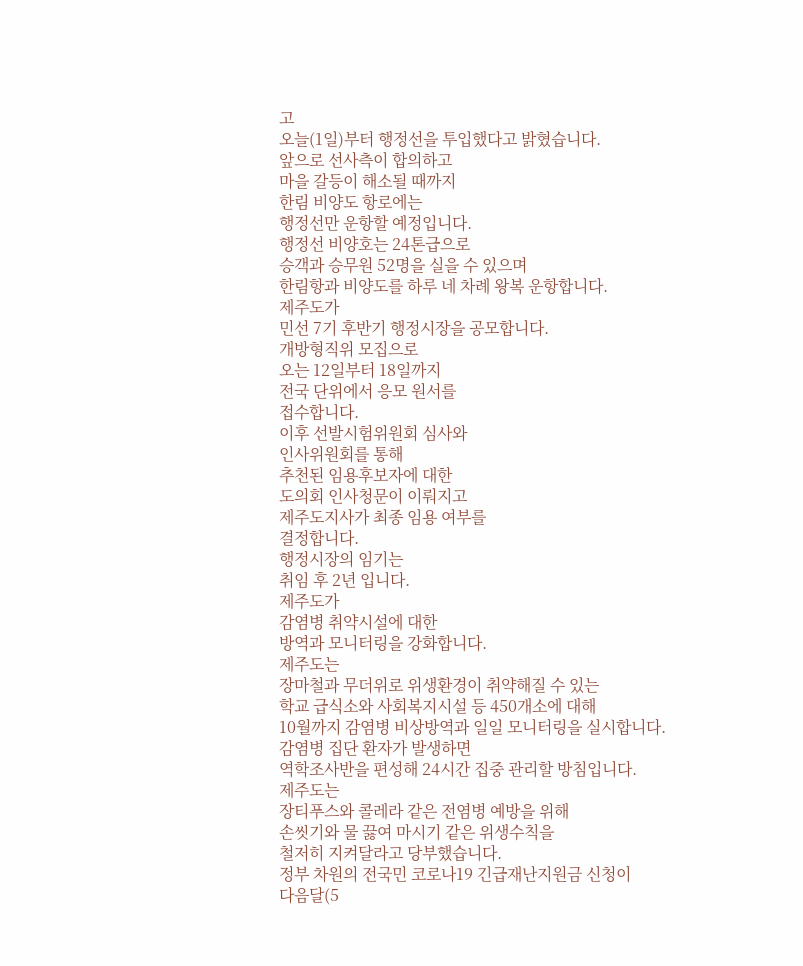고
오늘(1일)부터 행정선을 투입했다고 밝혔습니다.
앞으로 선사측이 합의하고
마을 갈등이 해소될 때까지
한림 비양도 항로에는
행정선만 운항할 예정입니다.
행정선 비양호는 24톤급으로
승객과 승무원 52명을 실을 수 있으며
한림항과 비양도를 하루 네 차례 왕복 운항합니다.
제주도가
민선 7기 후반기 행정시장을 공모합니다.
개방형직위 모집으로
오는 12일부터 18일까지
전국 단위에서 응모 원서를
접수합니다.
이후 선발시험위원회 심사와
인사위원회를 통해
추천된 임용후보자에 대한
도의회 인사청문이 이뤄지고
제주도지사가 최종 임용 여부를
결정합니다.
행정시장의 임기는
취임 후 2년 입니다.
제주도가
감염병 취약시설에 대한
방역과 모니터링을 강화합니다.
제주도는
장마철과 무더위로 위생환경이 취약해질 수 있는
학교 급식소와 사회복지시설 등 450개소에 대해
10월까지 감염병 비상방역과 일일 모니터링을 실시합니다.
감염병 집단 환자가 발생하면
역학조사반을 편성해 24시간 집중 관리할 방침입니다.
제주도는
장티푸스와 콜레라 같은 전염병 예방을 위해
손씻기와 물 끓여 마시기 같은 위생수칙을
철저히 지켜달라고 당부했습니다.
정부 차원의 전국민 코로나19 긴급재난지원금 신청이
다음달(5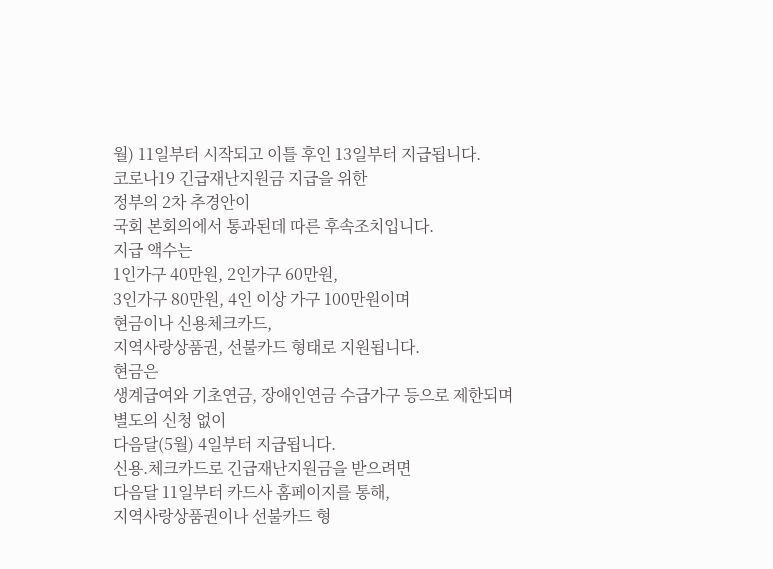월) 11일부터 시작되고 이틀 후인 13일부터 지급됩니다.
코로나19 긴급재난지원금 지급을 위한
정부의 2차 추경안이
국회 본회의에서 통과된데 따른 후속조치입니다.
지급 액수는
1인가구 40만원, 2인가구 60만원,
3인가구 80만원, 4인 이상 가구 100만원이며
현금이나 신용체크카드,
지역사랑상품권, 선불카드 형태로 지원됩니다.
현금은
생계급여와 기초연금, 장애인연금 수급가구 등으로 제한되며
별도의 신청 없이
다음달(5월) 4일부터 지급됩니다.
신용.체크카드로 긴급재난지원금을 받으려면
다음달 11일부터 카드사 홈페이지를 통해,
지역사랑상품권이나 선불카드 형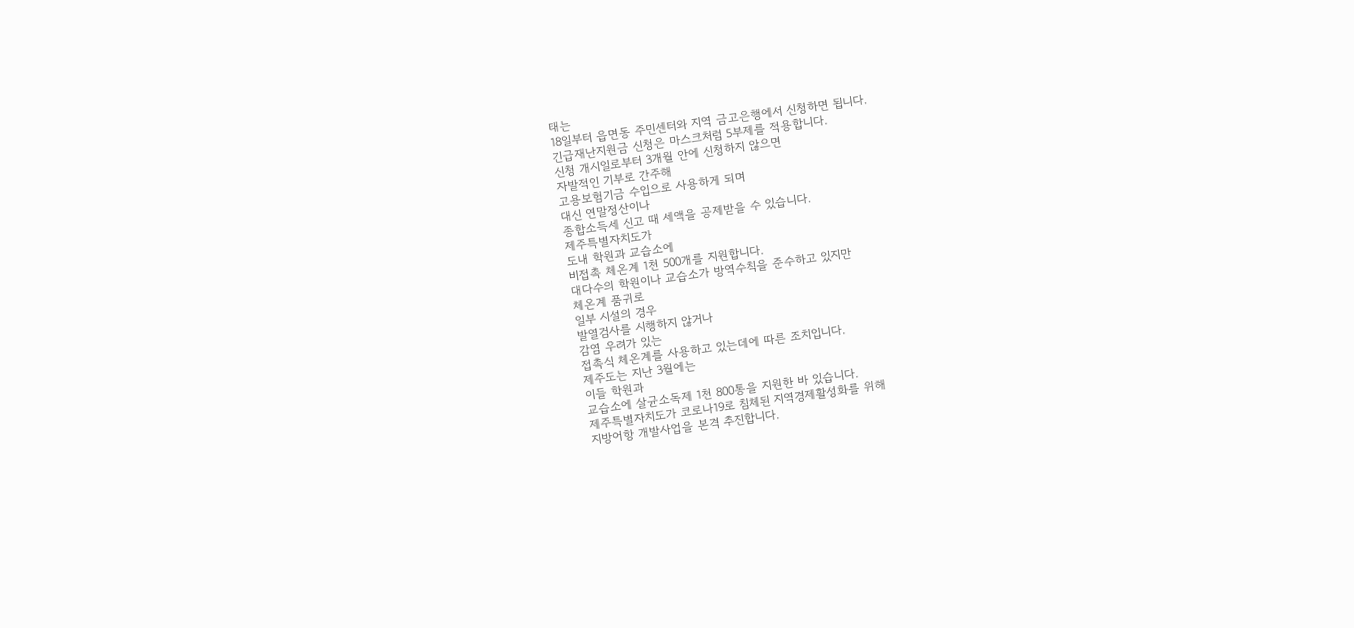태는
18일부터 읍면동 주민센터와 지역 금고은행에서 신청하면 됩니다.
긴급재난지원금 신청은 마스크처럼 5부제를 적용합니다.
신청 개시일로부터 3개월 안에 신청하지 않으면
자발적인 기부로 간주해
고용보험기금 수입으로 사용하게 되며
대신 연말정산이나
종합소득세 신고 때 세액을 공제받을 수 있습니다.
제주특별자치도가
도내 학원과 교습소에
비접촉 체온계 1천 500개를 지원합니다.
대다수의 학원이나 교습소가 방역수칙을 준수하고 있지만
체온계 품귀로
일부 시설의 경우
발열검사를 시행하지 않거나
감염 우려가 있는
접촉식 체온계를 사용하고 있는데에 따른 조치입니다.
제주도는 지난 3월에는
이들 학원과
교습소에 살균소독제 1천 800통을 지원한 바 있습니다.
제주특별자치도가 코로나19로 침체된 지역경제활성화를 위해
지방어항 개발사업을 본격 추진합니다.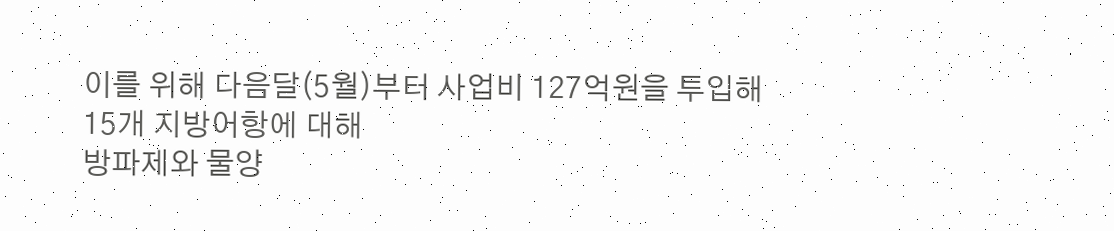이를 위해 다음달(5월)부터 사업비 127억원을 투입해
15개 지방어항에 대해
방파제와 물양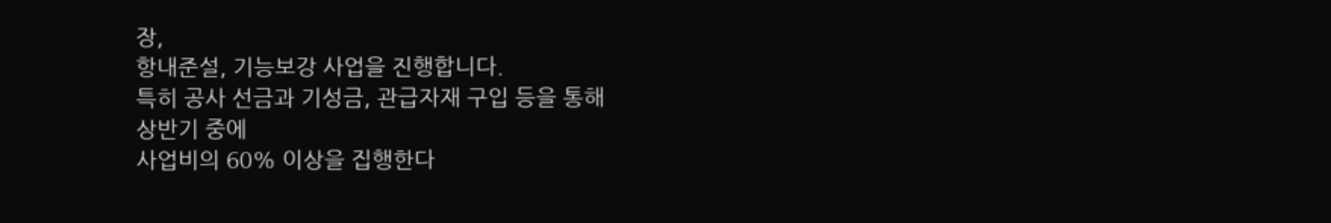장,
항내준설, 기능보강 사업을 진행합니다.
특히 공사 선금과 기성금, 관급자재 구입 등을 통해
상반기 중에
사업비의 60% 이상을 집행한다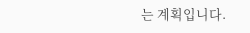는 계획입니다.